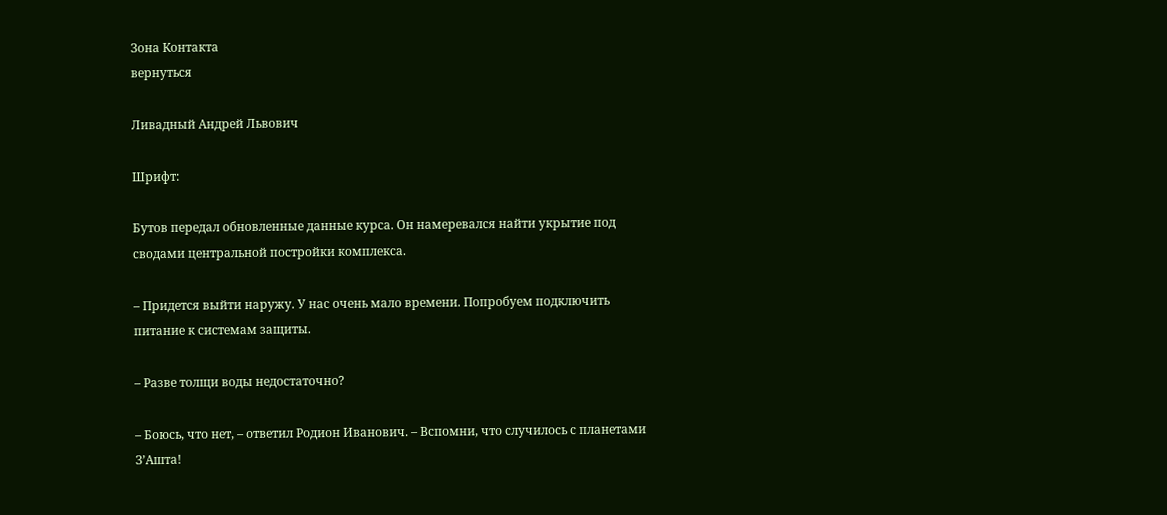Зона Контакта
вернуться

Ливадный Андрей Львович

Шрифт:

Бутов передал обновленные данные курса. Он намеревался найти укрытие под сводами центральной постройки комплекса.

– Придется выйти наружу. У нас очень мало времени. Попробуем подключить питание к системам защиты.

– Разве толщи воды недостаточно?

– Боюсь, что нет, – ответил Родион Иванович. – Вспомни, что случилось с планетами З’Ашта!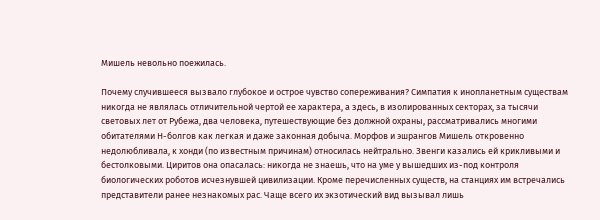Мишель невольно поежилась.

Почему случившееся вызвало глубокое и острое чувство сопереживания? Симпатия к инопланетным существам никогда не являлась отличительной чертой ее характера, а здесь, в изолированных секторах, за тысячи световых лет от Рубежа, два человека, путешествующие без должной охраны, рассматривались многими обитателями Н-болгов как легкая и даже законная добыча. Морфов и эшрангов Мишель откровенно недолюбливала, к хонди (по известным причинам) относилась нейтрально. Звенги казались ей крикливыми и бестолковыми. Циритов она опасалась: никогда не знаешь, что на уме у вышедших из-под контроля биологических роботов исчезнувшей цивилизации. Кроме перечисленных существ, на станциях им встречались представители ранее незнакомых рас. Чаще всего их экзотический вид вызывал лишь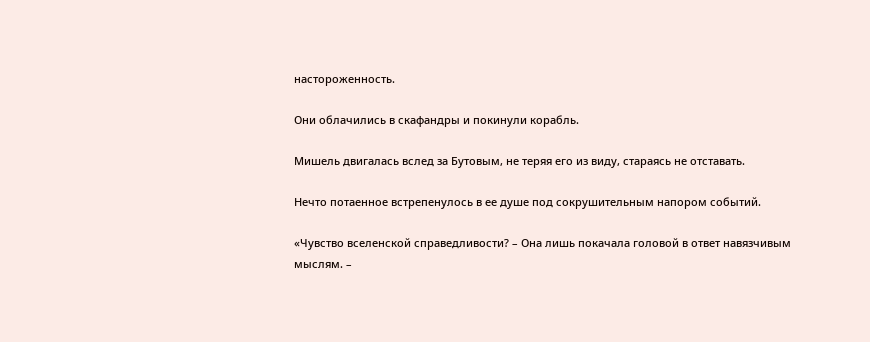настороженность.

Они облачились в скафандры и покинули корабль.

Мишель двигалась вслед за Бутовым, не теряя его из виду, стараясь не отставать.

Нечто потаенное встрепенулось в ее душе под сокрушительным напором событий.

«Чувство вселенской справедливости? – Она лишь покачала головой в ответ навязчивым мыслям. –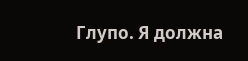Глупо. Я должна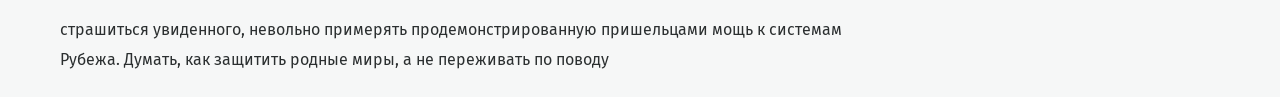страшиться увиденного, невольно примерять продемонстрированную пришельцами мощь к системам Рубежа. Думать, как защитить родные миры, а не переживать по поводу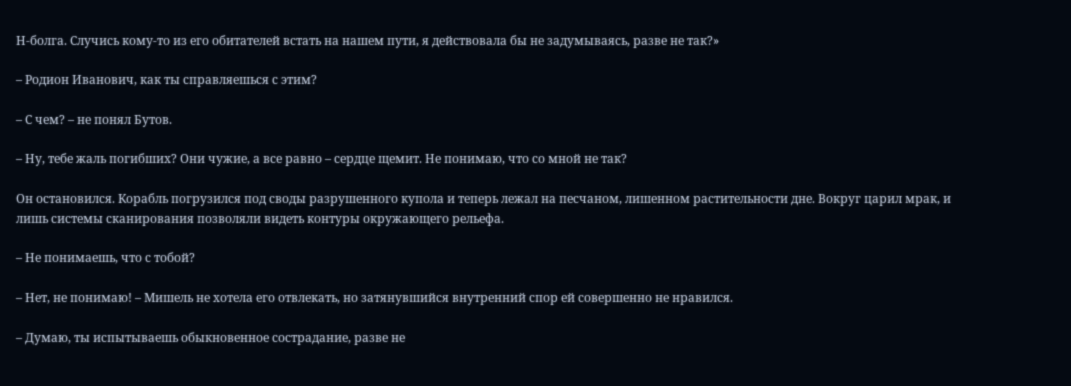Н-болга. Случись кому-то из его обитателей встать на нашем пути, я действовала бы не задумываясь, разве не так?»

– Родион Иванович, как ты справляешься с этим?

– С чем? – не понял Бутов.

– Ну, тебе жаль погибших? Они чужие, а все равно – сердце щемит. Не понимаю, что со мной не так?

Он остановился. Корабль погрузился под своды разрушенного купола и теперь лежал на песчаном, лишенном растительности дне. Вокруг царил мрак, и лишь системы сканирования позволяли видеть контуры окружающего рельефа.

– Не понимаешь, что с тобой?

– Нет, не понимаю! – Мишель не хотела его отвлекать, но затянувшийся внутренний спор ей совершенно не нравился.

– Думаю, ты испытываешь обыкновенное сострадание, разве не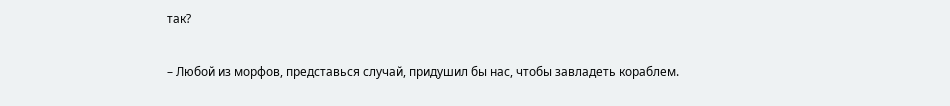так?

– Любой из морфов, представься случай, придушил бы нас, чтобы завладеть кораблем.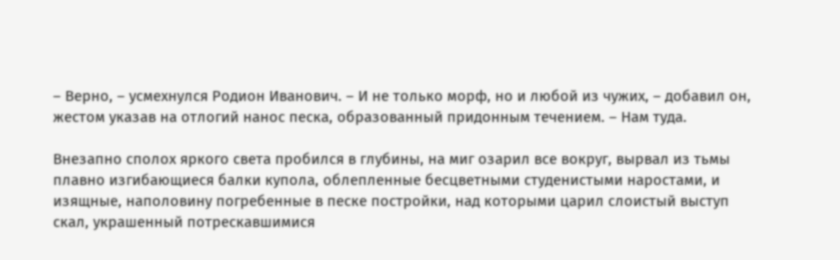– Верно, – усмехнулся Родион Иванович. – И не только морф, но и любой из чужих, – добавил он, жестом указав на отлогий нанос песка, образованный придонным течением. – Нам туда.

Внезапно сполох яркого света пробился в глубины, на миг озарил все вокруг, вырвал из тьмы плавно изгибающиеся балки купола, облепленные бесцветными студенистыми наростами, и изящные, наполовину погребенные в песке постройки, над которыми царил слоистый выступ скал, украшенный потрескавшимися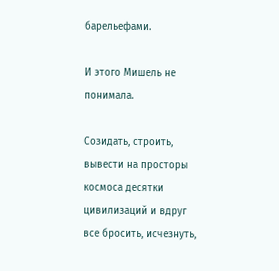барельефами.

И этого Мишель не понимала.

Созидать, строить, вывести на просторы космоса десятки цивилизаций и вдруг все бросить, исчезнуть,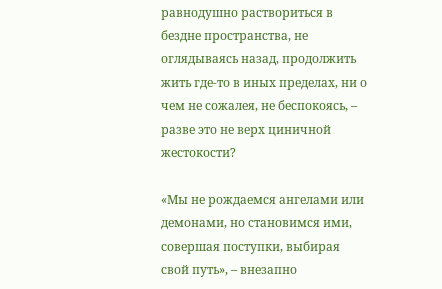равнодушно раствориться в бездне пространства, не оглядываясь назад, продолжить жить где-то в иных пределах, ни о чем не сожалея, не беспокоясь, – разве это не верх циничной жестокости?

«Мы не рождаемся ангелами или демонами, но становимся ими, совершая поступки, выбирая свой путь», – внезапно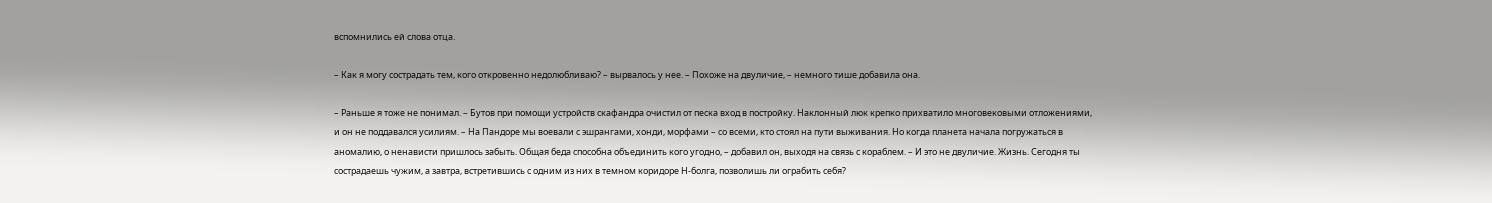вспомнились ей слова отца.

– Как я могу сострадать тем, кого откровенно недолюбливаю? – вырвалось у нее. – Похоже на двуличие, – немного тише добавила она.

– Раньше я тоже не понимал. – Бутов при помощи устройств скафандра очистил от песка вход в постройку. Наклонный люк крепко прихватило многовековыми отложениями, и он не поддавался усилиям. – На Пандоре мы воевали с эшрангами, хонди, морфами – со всеми, кто стоял на пути выживания. Но когда планета начала погружаться в аномалию, о ненависти пришлось забыть. Общая беда способна объединить кого угодно, – добавил он, выходя на связь с кораблем. – И это не двуличие. Жизнь. Сегодня ты сострадаешь чужим, а завтра, встретившись с одним из них в темном коридоре Н-болга, позволишь ли ограбить себя?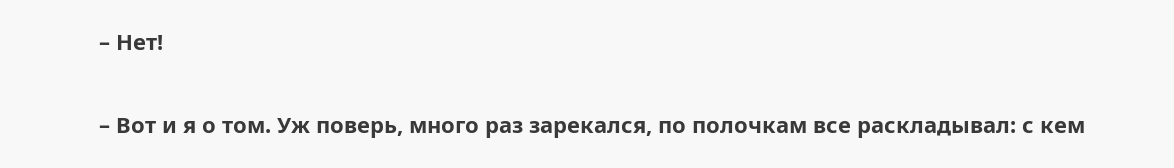– Нет!

– Вот и я о том. Уж поверь, много раз зарекался, по полочкам все раскладывал: с кем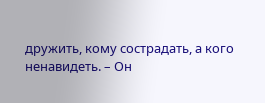дружить, кому сострадать, а кого ненавидеть. – Он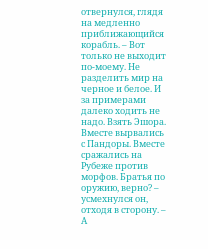отвернулся, глядя на медленно приближающийся корабль. – Вот только не выходит по-моему. Не разделить мир на черное и белое. И за примерами далеко ходить не надо. Взять Эшора. Вместе вырвались с Пандоры. Вместе сражались на Рубеже против морфов. Братья по оружию, верно? – усмехнулся он, отходя в сторону. – А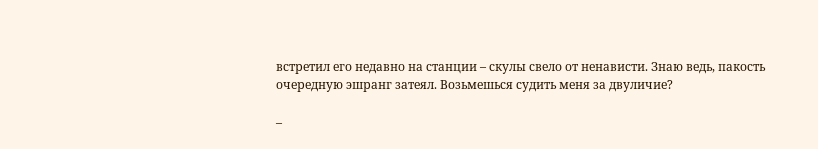встретил его недавно на станции – скулы свело от ненависти. Знаю ведь, пакость очередную эшранг затеял. Возьмешься судить меня за двуличие?

–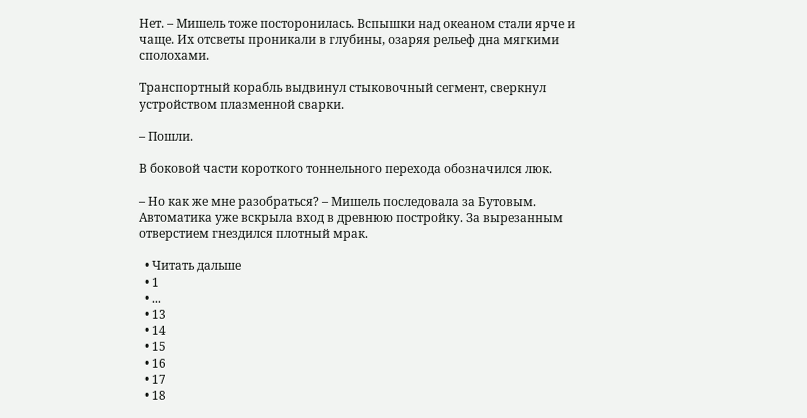Нет. – Мишель тоже посторонилась. Вспышки над океаном стали ярче и чаще. Их отсветы проникали в глубины, озаряя рельеф дна мягкими сполохами.

Транспортный корабль выдвинул стыковочный сегмент, сверкнул устройством плазменной сварки.

– Пошли.

В боковой части короткого тоннельного перехода обозначился люк.

– Но как же мне разобраться? – Мишель последовала за Бутовым. Автоматика уже вскрыла вход в древнюю постройку. За вырезанным отверстием гнездился плотный мрак.

  • Читать дальше
  • 1
  • ...
  • 13
  • 14
  • 15
  • 16
  • 17
  • 18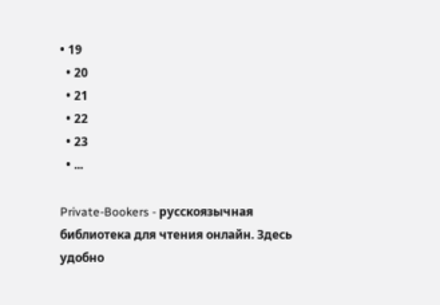• 19
  • 20
  • 21
  • 22
  • 23
  • ...

Private-Bookers - русскоязычная библиотека для чтения онлайн. Здесь удобно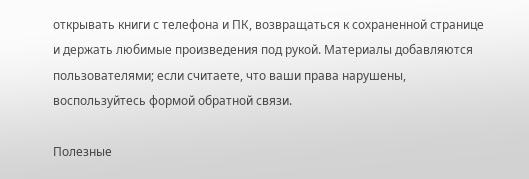открывать книги с телефона и ПК, возвращаться к сохраненной странице и держать любимые произведения под рукой. Материалы добавляются пользователями; если считаете, что ваши права нарушены, воспользуйтесь формой обратной связи.

Полезные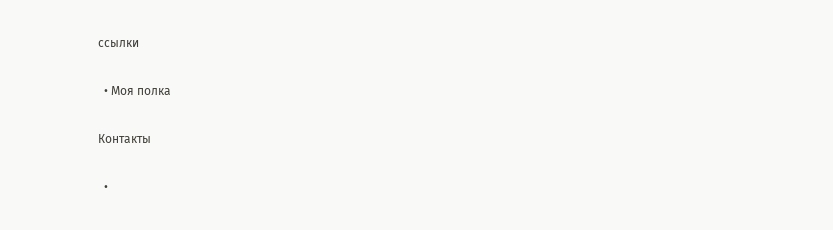ссылки

  • Моя полка

Контакты

  •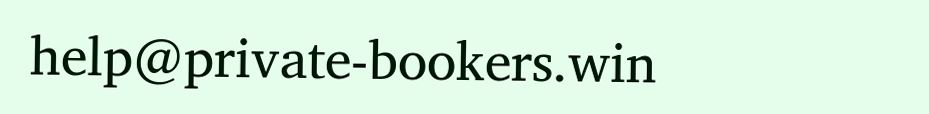help@private-bookers.win